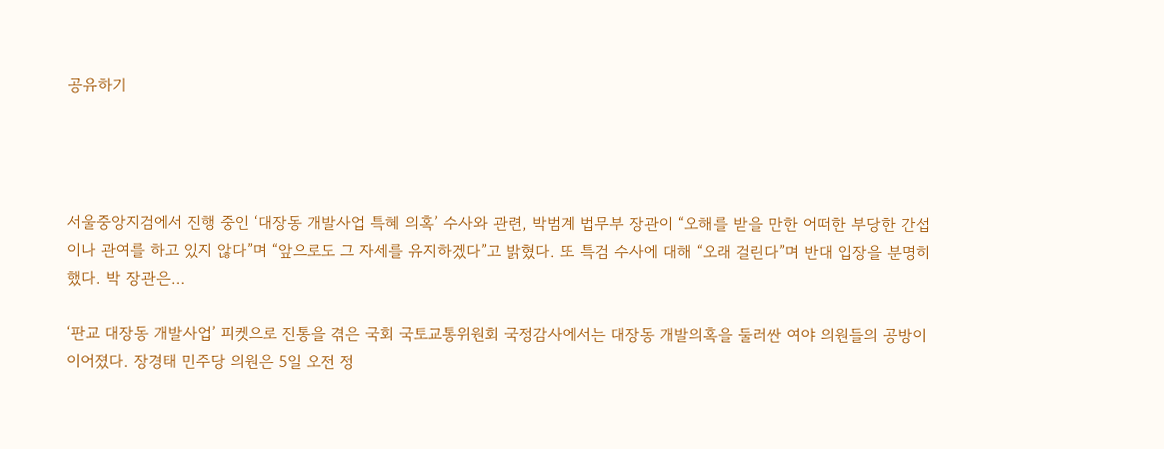공유하기




서울중앙지검에서 진행 중인 ‘대장동 개발사업 특혜 의혹’ 수사와 관련, 박범계 법무부 장관이 “오해를 받을 만한 어떠한 부당한 간섭이나 관여를 하고 있지 않다”며 “앞으로도 그 자세를 유지하겠다”고 밝혔다. 또 특검 수사에 대해 “오래 걸린다”며 반대 입장을 분명히 했다. 박 장관은…

‘판교 대장동 개발사업’ 피켓으로 진통을 겪은 국회 국토교통위원회 국정감사에서는 대장동 개발의혹을 둘러싼 여야 의원들의 공방이 이어졌다. 장경태 민주당 의원은 5일 오전 정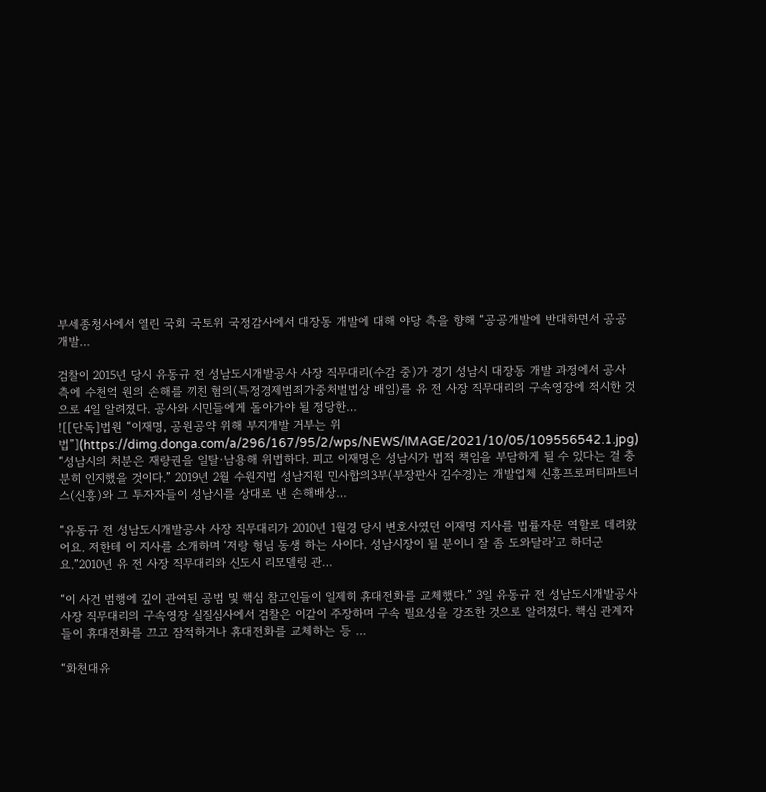부세종청사에서 열린 국회 국토위 국정감사에서 대장동 개발에 대해 야당 측을 향해 “공공개발에 반대하면서 공공개발…

검찰이 2015년 당시 유동규 전 성남도시개발공사 사장 직무대리(수감 중)가 경기 성남시 대장동 개발 과정에서 공사 측에 수천억 원의 손해를 끼친 혐의(특정경제범죄가중처벌법상 배임)를 유 전 사장 직무대리의 구속영장에 적시한 것으로 4일 알려졌다. 공사와 시민들에게 돌아가야 될 정당한…
![[단독]법원 “이재명, 공원공약 위해 부지개발 거부는 위법”](https://dimg.donga.com/a/296/167/95/2/wps/NEWS/IMAGE/2021/10/05/109556542.1.jpg)
“성남시의 처분은 재량권을 일탈·남용해 위법하다. 피고 이재명은 성남시가 법적 책임을 부담하게 될 수 있다는 걸 충분히 인지했을 것이다.” 2019년 2월 수원지법 성남지원 민사합의3부(부장판사 김수경)는 개발업체 신흥프로퍼티파트너스(신흥)와 그 투자자들이 성남시를 상대로 낸 손해배상…

“유동규 전 성남도시개발공사 사장 직무대리가 2010년 1월경 당시 변호사였던 이재명 지사를 법률자문 역할로 데려왔어요. 저한테 이 지사를 소개하며 ‘저랑 형님 동생 하는 사이다. 성남시장이 될 분이니 잘 좀 도와달라’고 하더군요.”2010년 유 전 사장 직무대리와 신도시 리모델링 관…

“이 사건 범행에 깊이 관여된 공범 및 핵심 참고인들이 일제히 휴대전화를 교체했다.” 3일 유동규 전 성남도시개발공사 사장 직무대리의 구속영장 실질심사에서 검찰은 이같이 주장하며 구속 필요성을 강조한 것으로 알려졌다. 핵심 관계자들이 휴대전화를 끄고 잠적하거나 휴대전화를 교체하는 등 …

“화천대유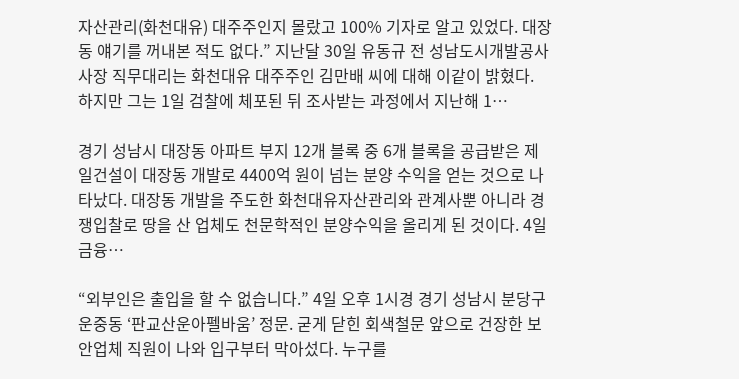자산관리(화천대유) 대주주인지 몰랐고 100% 기자로 알고 있었다. 대장동 얘기를 꺼내본 적도 없다.” 지난달 30일 유동규 전 성남도시개발공사 사장 직무대리는 화천대유 대주주인 김만배 씨에 대해 이같이 밝혔다. 하지만 그는 1일 검찰에 체포된 뒤 조사받는 과정에서 지난해 1…

경기 성남시 대장동 아파트 부지 12개 블록 중 6개 블록을 공급받은 제일건설이 대장동 개발로 4400억 원이 넘는 분양 수익을 얻는 것으로 나타났다. 대장동 개발을 주도한 화천대유자산관리와 관계사뿐 아니라 경쟁입찰로 땅을 산 업체도 천문학적인 분양수익을 올리게 된 것이다. 4일 금융…

“외부인은 출입을 할 수 없습니다.” 4일 오후 1시경 경기 성남시 분당구 운중동 ‘판교산운아펠바움’ 정문. 굳게 닫힌 회색철문 앞으로 건장한 보안업체 직원이 나와 입구부터 막아섰다. 누구를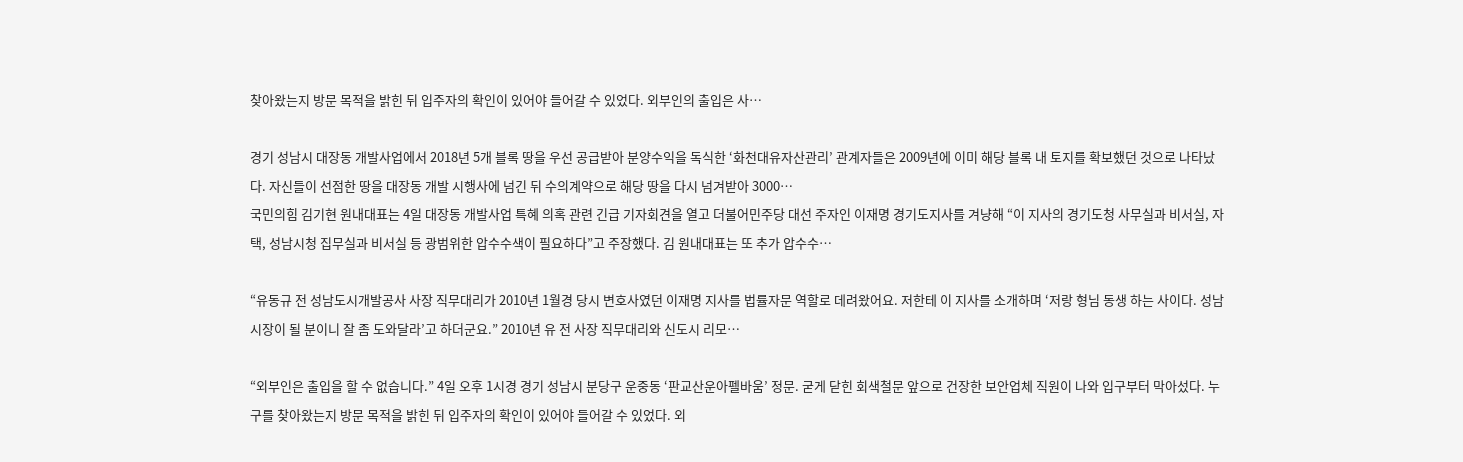찾아왔는지 방문 목적을 밝힌 뒤 입주자의 확인이 있어야 들어갈 수 있었다. 외부인의 출입은 사…

경기 성남시 대장동 개발사업에서 2018년 5개 블록 땅을 우선 공급받아 분양수익을 독식한 ‘화천대유자산관리’ 관계자들은 2009년에 이미 해당 블록 내 토지를 확보했던 것으로 나타났다. 자신들이 선점한 땅을 대장동 개발 시행사에 넘긴 뒤 수의계약으로 해당 땅을 다시 넘겨받아 3000…
국민의힘 김기현 원내대표는 4일 대장동 개발사업 특혜 의혹 관련 긴급 기자회견을 열고 더불어민주당 대선 주자인 이재명 경기도지사를 겨냥해 “이 지사의 경기도청 사무실과 비서실, 자택, 성남시청 집무실과 비서실 등 광범위한 압수수색이 필요하다”고 주장했다. 김 원내대표는 또 추가 압수수…

“유동규 전 성남도시개발공사 사장 직무대리가 2010년 1월경 당시 변호사였던 이재명 지사를 법률자문 역할로 데려왔어요. 저한테 이 지사를 소개하며 ‘저랑 형님 동생 하는 사이다. 성남시장이 될 분이니 잘 좀 도와달라’고 하더군요.” 2010년 유 전 사장 직무대리와 신도시 리모…

“외부인은 출입을 할 수 없습니다.” 4일 오후 1시경 경기 성남시 분당구 운중동 ‘판교산운아펠바움’ 정문. 굳게 닫힌 회색철문 앞으로 건장한 보안업체 직원이 나와 입구부터 막아섰다. 누구를 찾아왔는지 방문 목적을 밝힌 뒤 입주자의 확인이 있어야 들어갈 수 있었다. 외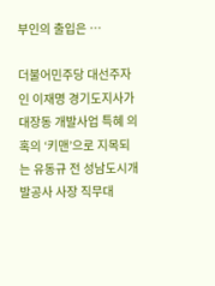부인의 출입은 …

더불어민주당 대선주자인 이재명 경기도지사가 대장동 개발사업 특혜 의혹의 ‘키맨’으로 지목되는 유동규 전 성남도시개발공사 사장 직무대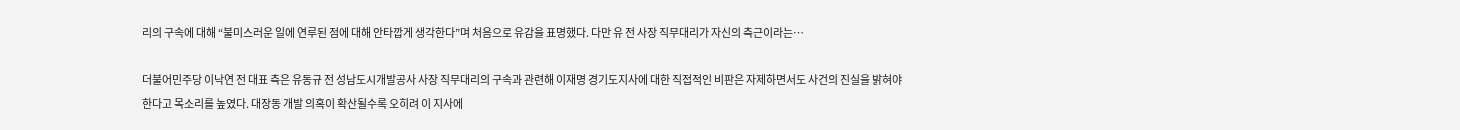리의 구속에 대해 “불미스러운 일에 연루된 점에 대해 안타깝게 생각한다”며 처음으로 유감을 표명했다. 다만 유 전 사장 직무대리가 자신의 측근이라는…

더불어민주당 이낙연 전 대표 측은 유동규 전 성남도시개발공사 사장 직무대리의 구속과 관련해 이재명 경기도지사에 대한 직접적인 비판은 자제하면서도 사건의 진실을 밝혀야 한다고 목소리를 높였다. 대장동 개발 의혹이 확산될수록 오히려 이 지사에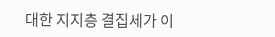대한 지지층 결집세가 이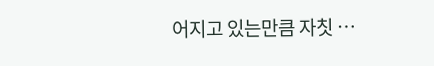어지고 있는만큼 자칫 …